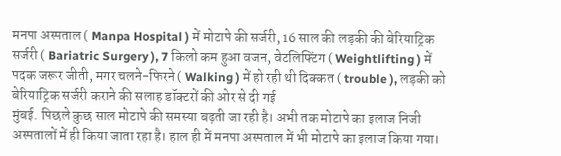मनपा अस्पताल ( Manpa Hospital ) में मोटापे की सर्जरी, 16 साल की लड़की की बेरियाट्रिक सर्जरी ( Bariatric Surgery ), 7 किलो कम हुआ वजन, वेटलिफ्टिंग ( Weightlifting ) में पदक जरूर जीती, मगर चलने-फिरने ( Walking ) में हो रही थी दिक्कत ( trouble ), लड़की को बेरियाट्रिक सर्जरी कराने की सलाह डॉक्टरों की ओर से दी गई
मुंबई. पिछले कुछ साल मोटापे की समस्या बढ़ती जा रही है। अभी तक मोटापे का इलाज निजी अस्पतालों में ही किया जाता रहा है। हाल ही में मनपा अस्पताल में भी मोटापे का इलाज किया गया।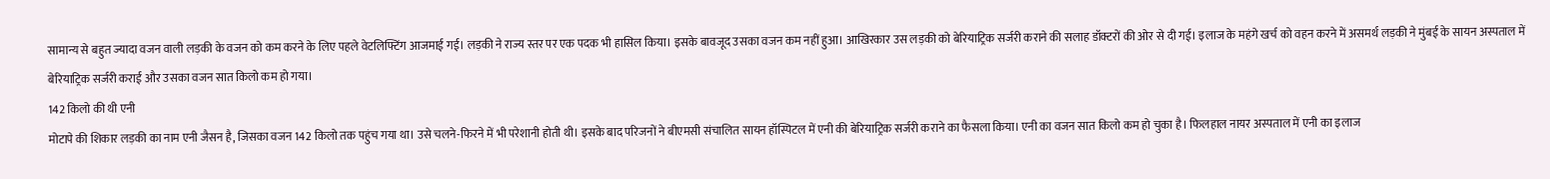सामान्य से बहुत ज्यादा वजन वाली लड़की के वजन को कम करने के लिए पहले वेटलिफ्टिंग आजमाई गई। लड़की ने राज्य स्तर पर एक पदक भी हासिल किया। इसके बावजूद उसका वजन कम नहीं हुआ। आखिरकार उस लड़की को बेरियाट्रिक सर्जरी कराने की सलाह डॉक्टरों की ओर से दी गई। इलाज के महंगे खर्च को वहन करने में असमर्थ लड़की ने मुंबई के सायन अस्पताल में बेरियाट्रिक सर्जरी कराई और उसका वजन सात किलो कम हो गया।
142 किलो की थी एनी
मोटापे की शिकार लड़की का नाम एनी जैसन है, जिसका वजन 142 किलो तक पहुंच गया था। उसे चलने-फिरने में भी परेशानी होती थी। इसके बाद परिजनों ने बीएमसी संचालित सायन हॉस्पिटल में एनी की बेरियाट्रिक सर्जरी कराने का फैसला किया। एनी का वजन सात किलो कम हो चुका है। फिलहाल नायर अस्पताल में एनी का इलाज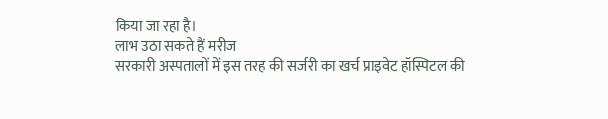किया जा रहा है।
लाभ उठा सकते हैं मरीज
सरकारी अस्पतालों में इस तरह की सर्जरी का खर्च प्राइवेट हॉस्पिटल की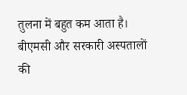तुलना में बहुत कम आता है। बीएमसी और सरकारी अस्पतालों की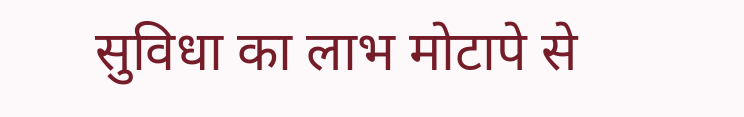सुविधा का लाभ मोटापे से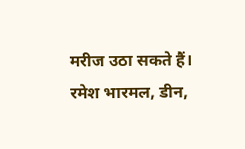मरीज उठा सकते हैं।
रमेश भारमल, डीन,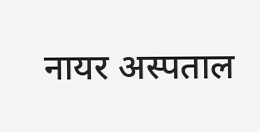नायर अस्पताल